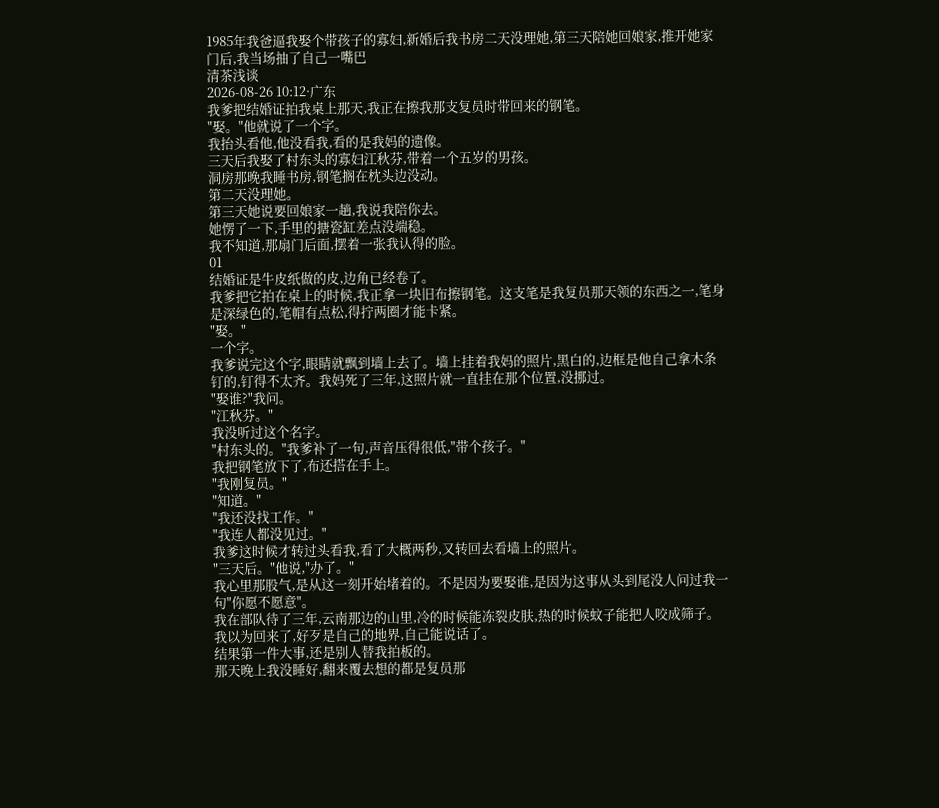1985年我爸逼我娶个带孩子的寡妇,新婚后我书房二天没理她,第三天陪她回娘家,推开她家门后,我当场抽了自己一嘴巴
清茶浅谈
2026-08-26 10:12·广东
我爹把结婚证拍我桌上那天,我正在擦我那支复员时带回来的钢笔。
"娶。"他就说了一个字。
我抬头看他,他没看我,看的是我妈的遗像。
三天后我娶了村东头的寡妇江秋芬,带着一个五岁的男孩。
洞房那晚我睡书房,钢笔搁在枕头边没动。
第二天没理她。
第三天她说要回娘家一趟,我说我陪你去。
她愣了一下,手里的搪瓷缸差点没端稳。
我不知道,那扇门后面,摆着一张我认得的脸。
01
结婚证是牛皮纸做的皮,边角已经卷了。
我爹把它拍在桌上的时候,我正拿一块旧布擦钢笔。这支笔是我复员那天领的东西之一,笔身是深绿色的,笔帽有点松,得拧两圈才能卡紧。
"娶。"
一个字。
我爹说完这个字,眼睛就飘到墙上去了。墙上挂着我妈的照片,黑白的,边框是他自己拿木条钉的,钉得不太齐。我妈死了三年,这照片就一直挂在那个位置,没挪过。
"娶谁?"我问。
"江秋芬。"
我没听过这个名字。
"村东头的。"我爹补了一句,声音压得很低,"带个孩子。"
我把钢笔放下了,布还搭在手上。
"我刚复员。"
"知道。"
"我还没找工作。"
"我连人都没见过。"
我爹这时候才转过头看我,看了大概两秒,又转回去看墙上的照片。
"三天后。"他说,"办了。"
我心里那股气,是从这一刻开始堵着的。不是因为要娶谁,是因为这事从头到尾没人问过我一句"你愿不愿意"。
我在部队待了三年,云南那边的山里,冷的时候能冻裂皮肤,热的时候蚊子能把人咬成筛子。我以为回来了,好歹是自己的地界,自己能说话了。
结果第一件大事,还是别人替我拍板的。
那天晚上我没睡好,翻来覆去想的都是复员那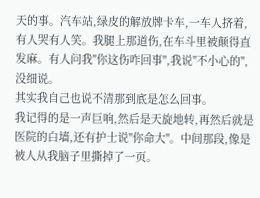天的事。汽车站,绿皮的解放牌卡车,一车人挤着,有人哭有人笑。我腿上那道伤,在车斗里被颠得直发麻。有人问我"你这伤咋回事",我说"不小心的",没细说。
其实我自己也说不清那到底是怎么回事。
我记得的是一声巨响,然后是天旋地转,再然后就是医院的白墙,还有护士说"你命大"。中间那段,像是被人从我脑子里撕掉了一页。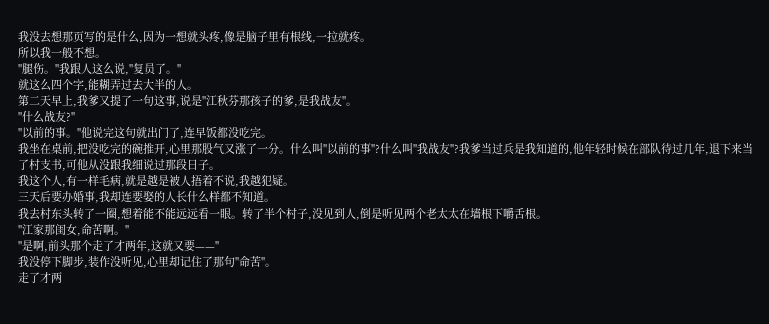我没去想那页写的是什么,因为一想就头疼,像是脑子里有根线,一拉就疼。
所以我一般不想。
"腿伤。"我跟人这么说,"复员了。"
就这么四个字,能糊弄过去大半的人。
第二天早上,我爹又提了一句这事,说是"江秋芬那孩子的爹,是我战友"。
"什么战友?"
"以前的事。"他说完这句就出门了,连早饭都没吃完。
我坐在桌前,把没吃完的碗推开,心里那股气又涨了一分。什么叫"以前的事"?什么叫"我战友"?我爹当过兵是我知道的,他年轻时候在部队待过几年,退下来当了村支书,可他从没跟我细说过那段日子。
我这个人,有一样毛病,就是越是被人捂着不说,我越犯疑。
三天后要办婚事,我却连要娶的人长什么样都不知道。
我去村东头转了一圈,想着能不能远远看一眼。转了半个村子,没见到人,倒是听见两个老太太在墙根下嚼舌根。
"江家那闺女,命苦啊。"
"是啊,前头那个走了才两年,这就又要——"
我没停下脚步,装作没听见,心里却记住了那句"命苦"。
走了才两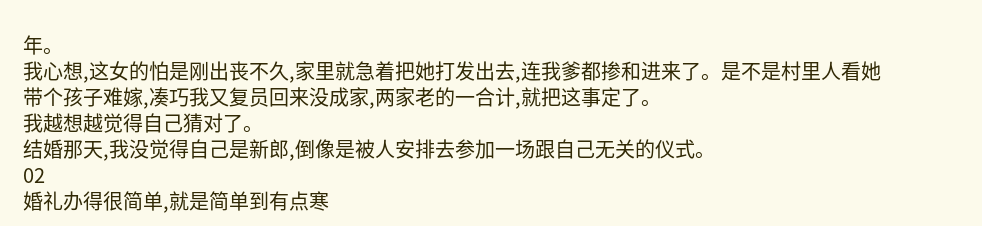年。
我心想,这女的怕是刚出丧不久,家里就急着把她打发出去,连我爹都掺和进来了。是不是村里人看她带个孩子难嫁,凑巧我又复员回来没成家,两家老的一合计,就把这事定了。
我越想越觉得自己猜对了。
结婚那天,我没觉得自己是新郎,倒像是被人安排去参加一场跟自己无关的仪式。
02
婚礼办得很简单,就是简单到有点寒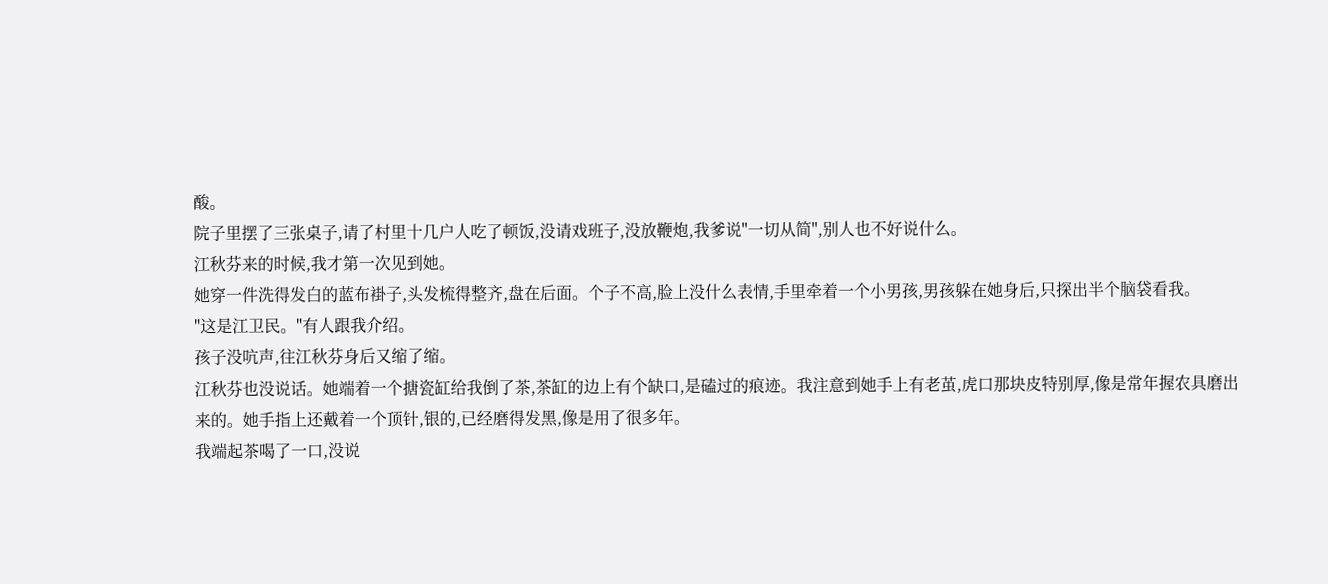酸。
院子里摆了三张桌子,请了村里十几户人吃了顿饭,没请戏班子,没放鞭炮,我爹说"一切从简",别人也不好说什么。
江秋芬来的时候,我才第一次见到她。
她穿一件洗得发白的蓝布褂子,头发梳得整齐,盘在后面。个子不高,脸上没什么表情,手里牵着一个小男孩,男孩躲在她身后,只探出半个脑袋看我。
"这是江卫民。"有人跟我介绍。
孩子没吭声,往江秋芬身后又缩了缩。
江秋芬也没说话。她端着一个搪瓷缸给我倒了茶,茶缸的边上有个缺口,是磕过的痕迹。我注意到她手上有老茧,虎口那块皮特别厚,像是常年握农具磨出来的。她手指上还戴着一个顶针,银的,已经磨得发黑,像是用了很多年。
我端起茶喝了一口,没说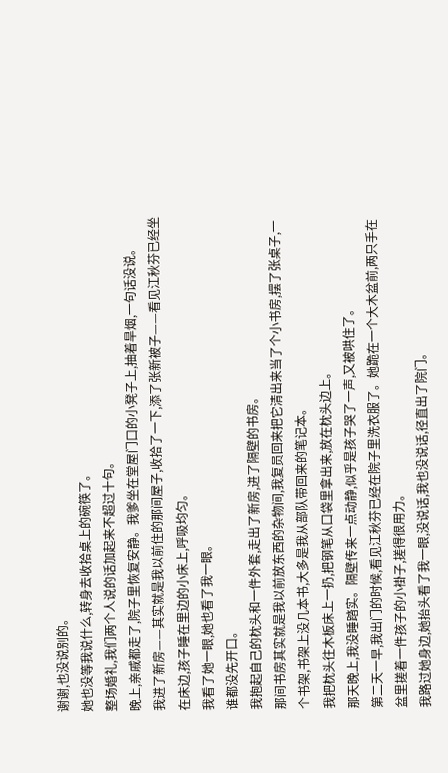谢谢,也没说别的。
她也没等我说什么,转身去收拾桌上的碗筷了。
整场婚礼,我们两个人说的话加起来不超过十句。
晚上,亲戚都走了,院子里恢复安静。我爹坐在堂屋门口的小凳子上,抽着旱烟,一句话没说。
我进了新房——其实就是我以前住的那间屋子,收拾了一下,添了张新被子——看见江秋芬已经坐在床边,孩子睡在里边的小床上,呼吸均匀。
我看了她一眼,她也看了我一眼。
谁都没先开口。
我抱起自己的枕头和一件外套,走出了新房,进了隔壁的书房。
那间书房其实就是我以前放东西的杂物间,我复员回来把它清出来当了个小书房,摆了张桌子,一个书架,书架上没几本书,大多是我从部队带回来的笔记本。
我把枕头往木板床上一扔,把钢笔从口袋里拿出来,放在枕头边上。
那天晚上,我没睡踏实。隔壁传来一点动静,似乎是孩子哭了一声,又被哄住了。
第二天一早,我出门的时候,看见江秋芬已经在院子里洗衣服了。她跪在一个大木盆前,两只手在盆里搓着一件孩子的小褂子,搓得很用力。
我路过她身边,她抬头看了我一眼,没说话,我也没说话,径直出了院门。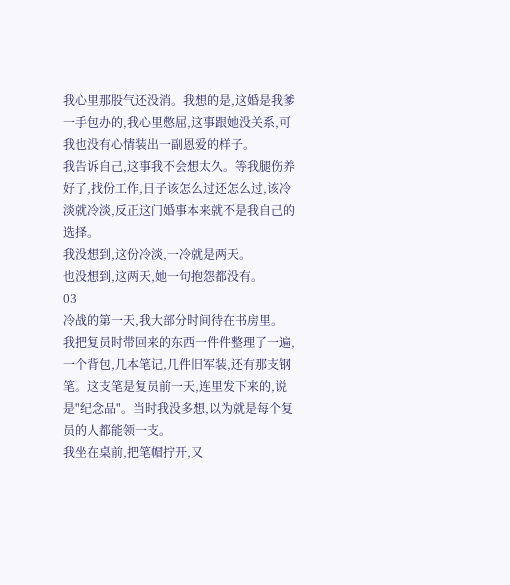我心里那股气还没消。我想的是,这婚是我爹一手包办的,我心里憋屈,这事跟她没关系,可我也没有心情装出一副恩爱的样子。
我告诉自己,这事我不会想太久。等我腿伤养好了,找份工作,日子该怎么过还怎么过,该冷淡就冷淡,反正这门婚事本来就不是我自己的选择。
我没想到,这份冷淡,一冷就是两天。
也没想到,这两天,她一句抱怨都没有。
03
冷战的第一天,我大部分时间待在书房里。
我把复员时带回来的东西一件件整理了一遍,一个背包,几本笔记,几件旧军装,还有那支钢笔。这支笔是复员前一天,连里发下来的,说是"纪念品"。当时我没多想,以为就是每个复员的人都能领一支。
我坐在桌前,把笔帽拧开,又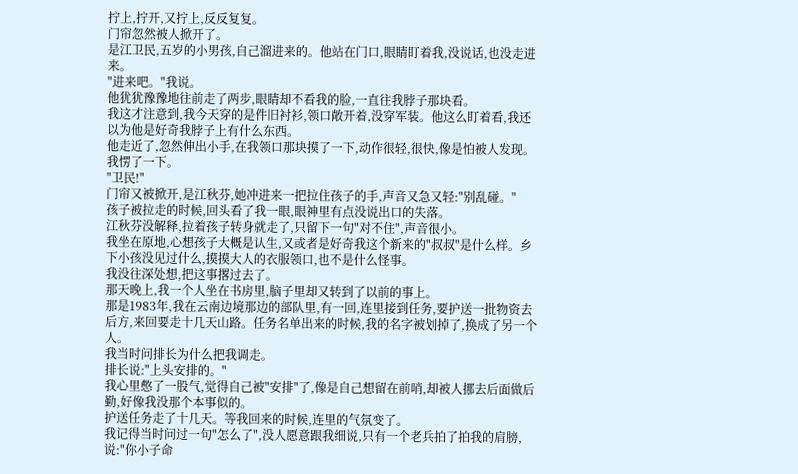拧上,拧开,又拧上,反反复复。
门帘忽然被人掀开了。
是江卫民,五岁的小男孩,自己溜进来的。他站在门口,眼睛盯着我,没说话,也没走进来。
"进来吧。"我说。
他犹犹豫豫地往前走了两步,眼睛却不看我的脸,一直往我脖子那块看。
我这才注意到,我今天穿的是件旧衬衫,领口敞开着,没穿军装。他这么盯着看,我还以为他是好奇我脖子上有什么东西。
他走近了,忽然伸出小手,在我领口那块摸了一下,动作很轻,很快,像是怕被人发现。
我愣了一下。
"卫民!"
门帘又被掀开,是江秋芬,她冲进来一把拉住孩子的手,声音又急又轻:"别乱碰。"
孩子被拉走的时候,回头看了我一眼,眼神里有点没说出口的失落。
江秋芬没解释,拉着孩子转身就走了,只留下一句"对不住",声音很小。
我坐在原地,心想孩子大概是认生,又或者是好奇我这个新来的"叔叔"是什么样。乡下小孩没见过什么,摸摸大人的衣服领口,也不是什么怪事。
我没往深处想,把这事撂过去了。
那天晚上,我一个人坐在书房里,脑子里却又转到了以前的事上。
那是1983年,我在云南边境那边的部队里,有一回,连里接到任务,要护送一批物资去后方,来回要走十几天山路。任务名单出来的时候,我的名字被划掉了,换成了另一个人。
我当时问排长为什么把我调走。
排长说:"上头安排的。"
我心里憋了一股气,觉得自己被"安排"了,像是自己想留在前哨,却被人挪去后面做后勤,好像我没那个本事似的。
护送任务走了十几天。等我回来的时候,连里的气氛变了。
我记得当时问过一句"怎么了",没人愿意跟我细说,只有一个老兵拍了拍我的肩膀,说:"你小子命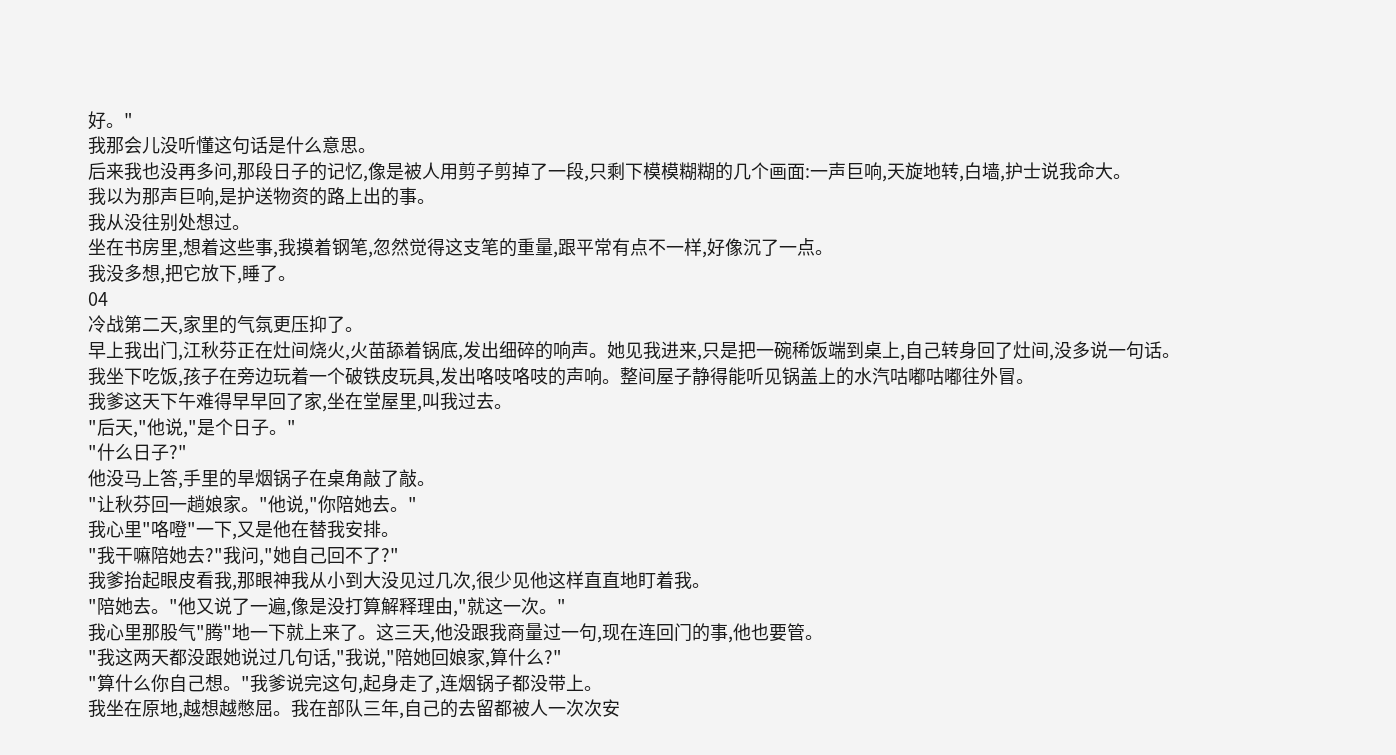好。"
我那会儿没听懂这句话是什么意思。
后来我也没再多问,那段日子的记忆,像是被人用剪子剪掉了一段,只剩下模模糊糊的几个画面:一声巨响,天旋地转,白墙,护士说我命大。
我以为那声巨响,是护送物资的路上出的事。
我从没往别处想过。
坐在书房里,想着这些事,我摸着钢笔,忽然觉得这支笔的重量,跟平常有点不一样,好像沉了一点。
我没多想,把它放下,睡了。
04
冷战第二天,家里的气氛更压抑了。
早上我出门,江秋芬正在灶间烧火,火苗舔着锅底,发出细碎的响声。她见我进来,只是把一碗稀饭端到桌上,自己转身回了灶间,没多说一句话。
我坐下吃饭,孩子在旁边玩着一个破铁皮玩具,发出咯吱咯吱的声响。整间屋子静得能听见锅盖上的水汽咕嘟咕嘟往外冒。
我爹这天下午难得早早回了家,坐在堂屋里,叫我过去。
"后天,"他说,"是个日子。"
"什么日子?"
他没马上答,手里的旱烟锅子在桌角敲了敲。
"让秋芬回一趟娘家。"他说,"你陪她去。"
我心里"咯噔"一下,又是他在替我安排。
"我干嘛陪她去?"我问,"她自己回不了?"
我爹抬起眼皮看我,那眼神我从小到大没见过几次,很少见他这样直直地盯着我。
"陪她去。"他又说了一遍,像是没打算解释理由,"就这一次。"
我心里那股气"腾"地一下就上来了。这三天,他没跟我商量过一句,现在连回门的事,他也要管。
"我这两天都没跟她说过几句话,"我说,"陪她回娘家,算什么?"
"算什么你自己想。"我爹说完这句,起身走了,连烟锅子都没带上。
我坐在原地,越想越憋屈。我在部队三年,自己的去留都被人一次次安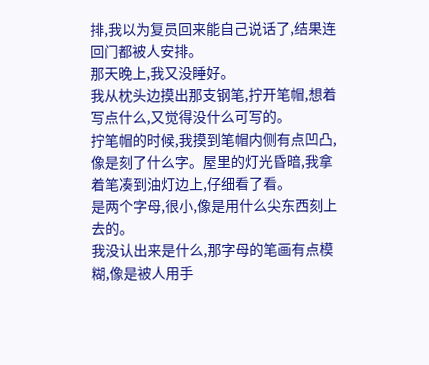排,我以为复员回来能自己说话了,结果连回门都被人安排。
那天晚上,我又没睡好。
我从枕头边摸出那支钢笔,拧开笔帽,想着写点什么,又觉得没什么可写的。
拧笔帽的时候,我摸到笔帽内侧有点凹凸,像是刻了什么字。屋里的灯光昏暗,我拿着笔凑到油灯边上,仔细看了看。
是两个字母,很小,像是用什么尖东西刻上去的。
我没认出来是什么,那字母的笔画有点模糊,像是被人用手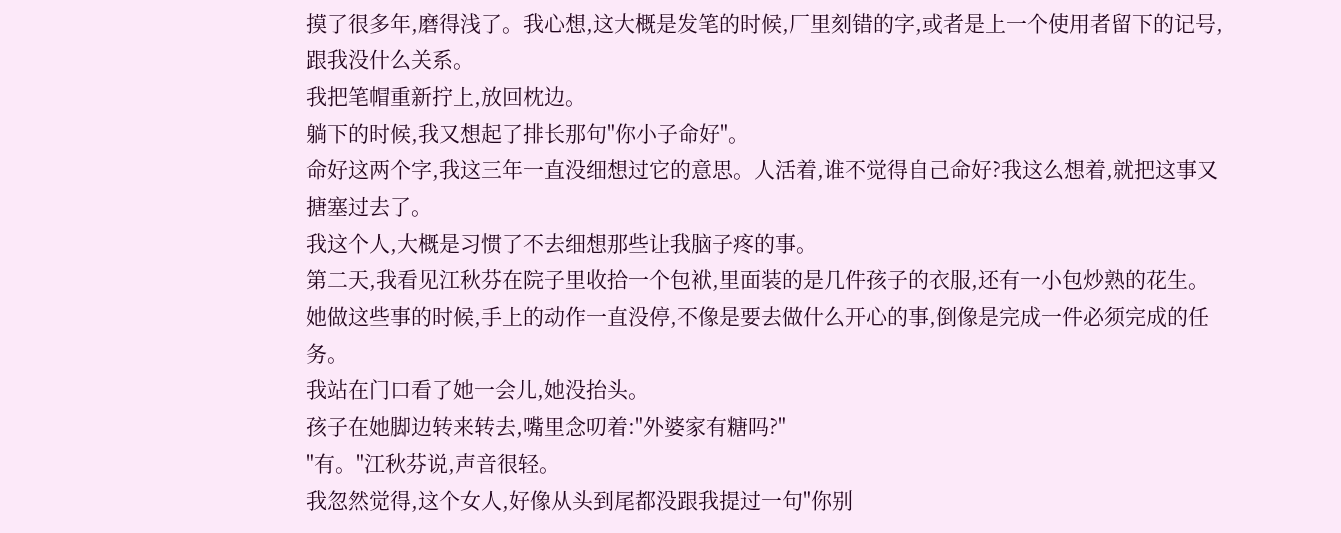摸了很多年,磨得浅了。我心想,这大概是发笔的时候,厂里刻错的字,或者是上一个使用者留下的记号,跟我没什么关系。
我把笔帽重新拧上,放回枕边。
躺下的时候,我又想起了排长那句"你小子命好"。
命好这两个字,我这三年一直没细想过它的意思。人活着,谁不觉得自己命好?我这么想着,就把这事又搪塞过去了。
我这个人,大概是习惯了不去细想那些让我脑子疼的事。
第二天,我看见江秋芬在院子里收拾一个包袱,里面装的是几件孩子的衣服,还有一小包炒熟的花生。她做这些事的时候,手上的动作一直没停,不像是要去做什么开心的事,倒像是完成一件必须完成的任务。
我站在门口看了她一会儿,她没抬头。
孩子在她脚边转来转去,嘴里念叨着:"外婆家有糖吗?"
"有。"江秋芬说,声音很轻。
我忽然觉得,这个女人,好像从头到尾都没跟我提过一句"你别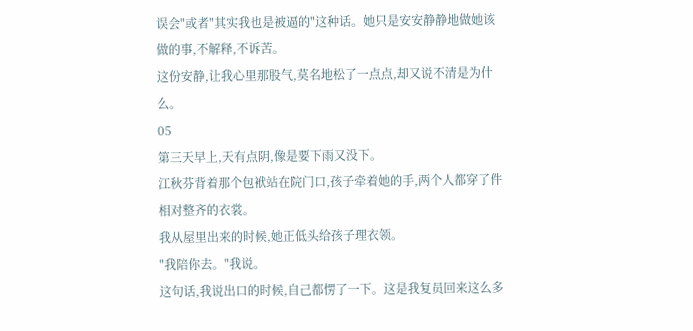误会"或者"其实我也是被逼的"这种话。她只是安安静静地做她该做的事,不解释,不诉苦。
这份安静,让我心里那股气,莫名地松了一点点,却又说不清是为什么。
05
第三天早上,天有点阴,像是要下雨又没下。
江秋芬背着那个包袱站在院门口,孩子牵着她的手,两个人都穿了件相对整齐的衣裳。
我从屋里出来的时候,她正低头给孩子理衣领。
"我陪你去。"我说。
这句话,我说出口的时候,自己都愣了一下。这是我复员回来这么多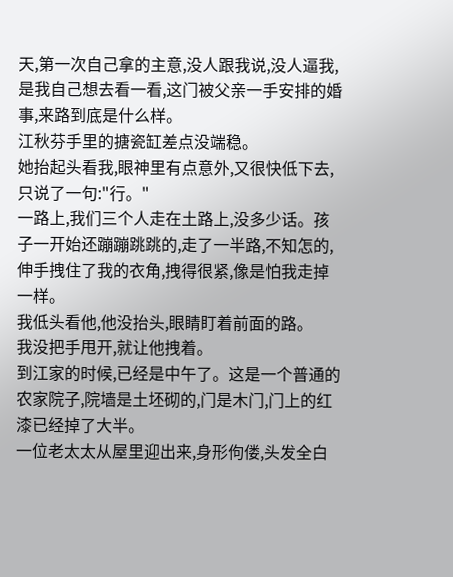天,第一次自己拿的主意,没人跟我说,没人逼我,是我自己想去看一看,这门被父亲一手安排的婚事,来路到底是什么样。
江秋芬手里的搪瓷缸差点没端稳。
她抬起头看我,眼神里有点意外,又很快低下去,只说了一句:"行。"
一路上,我们三个人走在土路上,没多少话。孩子一开始还蹦蹦跳跳的,走了一半路,不知怎的,伸手拽住了我的衣角,拽得很紧,像是怕我走掉一样。
我低头看他,他没抬头,眼睛盯着前面的路。
我没把手甩开,就让他拽着。
到江家的时候,已经是中午了。这是一个普通的农家院子,院墙是土坯砌的,门是木门,门上的红漆已经掉了大半。
一位老太太从屋里迎出来,身形佝偻,头发全白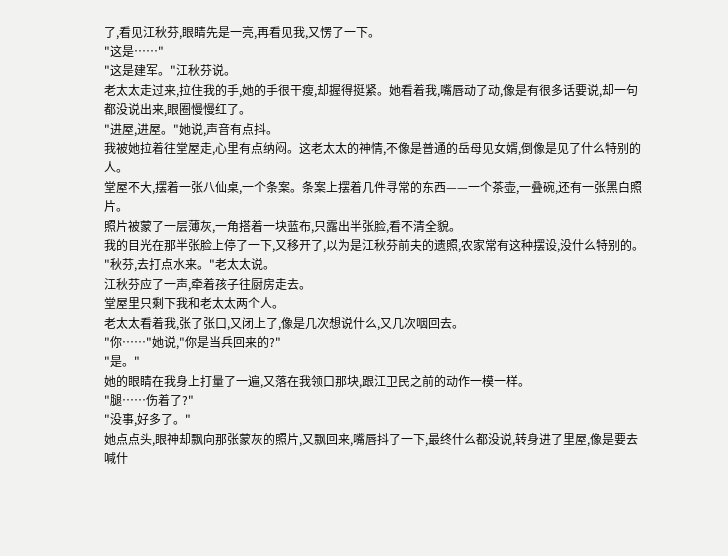了,看见江秋芬,眼睛先是一亮,再看见我,又愣了一下。
"这是……"
"这是建军。"江秋芬说。
老太太走过来,拉住我的手,她的手很干瘦,却握得挺紧。她看着我,嘴唇动了动,像是有很多话要说,却一句都没说出来,眼圈慢慢红了。
"进屋,进屋。"她说,声音有点抖。
我被她拉着往堂屋走,心里有点纳闷。这老太太的神情,不像是普通的岳母见女婿,倒像是见了什么特别的人。
堂屋不大,摆着一张八仙桌,一个条案。条案上摆着几件寻常的东西——一个茶壶,一叠碗,还有一张黑白照片。
照片被蒙了一层薄灰,一角搭着一块蓝布,只露出半张脸,看不清全貌。
我的目光在那半张脸上停了一下,又移开了,以为是江秋芬前夫的遗照,农家常有这种摆设,没什么特别的。
"秋芬,去打点水来。"老太太说。
江秋芬应了一声,牵着孩子往厨房走去。
堂屋里只剩下我和老太太两个人。
老太太看着我,张了张口,又闭上了,像是几次想说什么,又几次咽回去。
"你……"她说,"你是当兵回来的?"
"是。"
她的眼睛在我身上打量了一遍,又落在我领口那块,跟江卫民之前的动作一模一样。
"腿……伤着了?"
"没事,好多了。"
她点点头,眼神却飘向那张蒙灰的照片,又飘回来,嘴唇抖了一下,最终什么都没说,转身进了里屋,像是要去喊什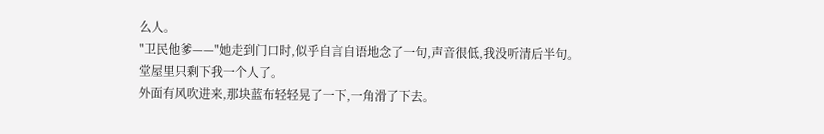么人。
"卫民他爹——"她走到门口时,似乎自言自语地念了一句,声音很低,我没听清后半句。
堂屋里只剩下我一个人了。
外面有风吹进来,那块蓝布轻轻晃了一下,一角滑了下去。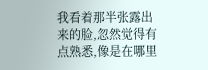我看着那半张露出来的脸,忽然觉得有点熟悉,像是在哪里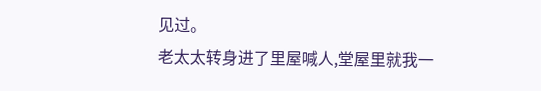见过。
老太太转身进了里屋喊人,堂屋里就我一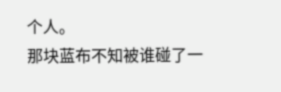个人。
那块蓝布不知被谁碰了一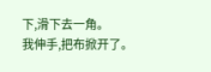下,滑下去一角。
我伸手,把布掀开了。